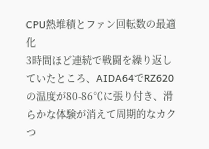CPU熱堆積とファン回転数の最適化
3時間ほど連続で戦闘を繰り返していたところ、AIDA64でRZ620の温度が80-86℃に張り付き、滑らかな体験が消えて周期的なカクつ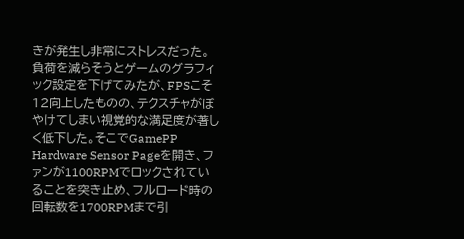きが発生し非常にストレスだった。負荷を減らそうとゲームのグラフィック設定を下げてみたが、FPSこそ12向上したものの、テクスチャがぼやけてしまい視覚的な満足度が著しく低下した。そこでGamePP Hardware Sensor Pageを開き、ファンが1100RPMでロックされていることを突き止め、フルロード時の回転数を1700RPMまで引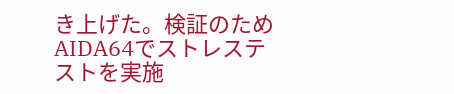き上げた。検証のためAIDA64でストレステストを実施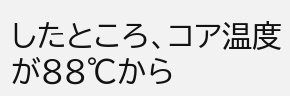したところ、コア温度が88℃から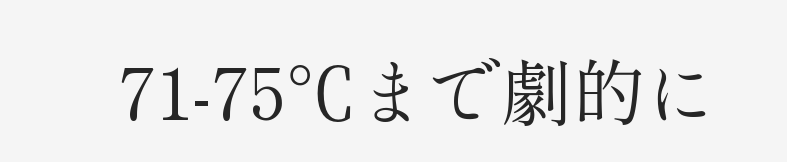71-75℃まで劇的に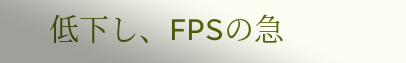低下し、FPSの急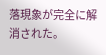落現象が完全に解消された。